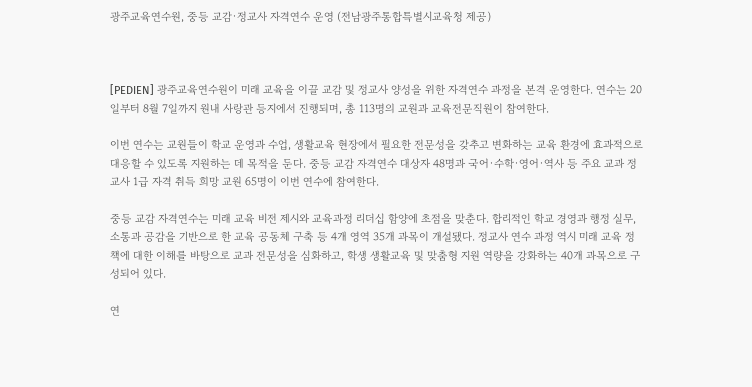광주교육연수원, 중등 교감·정교사 자격연수 운영 (전남광주통합특별시교육청 제공)



[PEDIEN] 광주교육연수원이 미래 교육을 이끌 교감 및 정교사 양성을 위한 자격연수 과정을 본격 운영한다. 연수는 20일부터 8월 7일까지 원내 사랑관 등지에서 진행되며, 총 113명의 교원과 교육전문직원이 참여한다.

이번 연수는 교원들이 학교 운영과 수업, 생활교육 현장에서 필요한 전문성을 갖추고 변화하는 교육 환경에 효과적으로 대응할 수 있도록 지원하는 데 목적을 둔다. 중등 교감 자격연수 대상자 48명과 국어·수학·영어·역사 등 주요 교과 정교사 1급 자격 취득 희망 교원 65명이 이번 연수에 참여한다.

중등 교감 자격연수는 미래 교육 비전 제시와 교육과정 리더십 함양에 초점을 맞춘다. 합리적인 학교 경영과 행정 실무, 소통과 공감을 기반으로 한 교육 공동체 구축 등 4개 영역 35개 과목이 개설됐다. 정교사 연수 과정 역시 미래 교육 정책에 대한 이해를 바탕으로 교과 전문성을 심화하고, 학생 생활교육 및 맞춤형 지원 역량을 강화하는 40개 과목으로 구성되어 있다.

연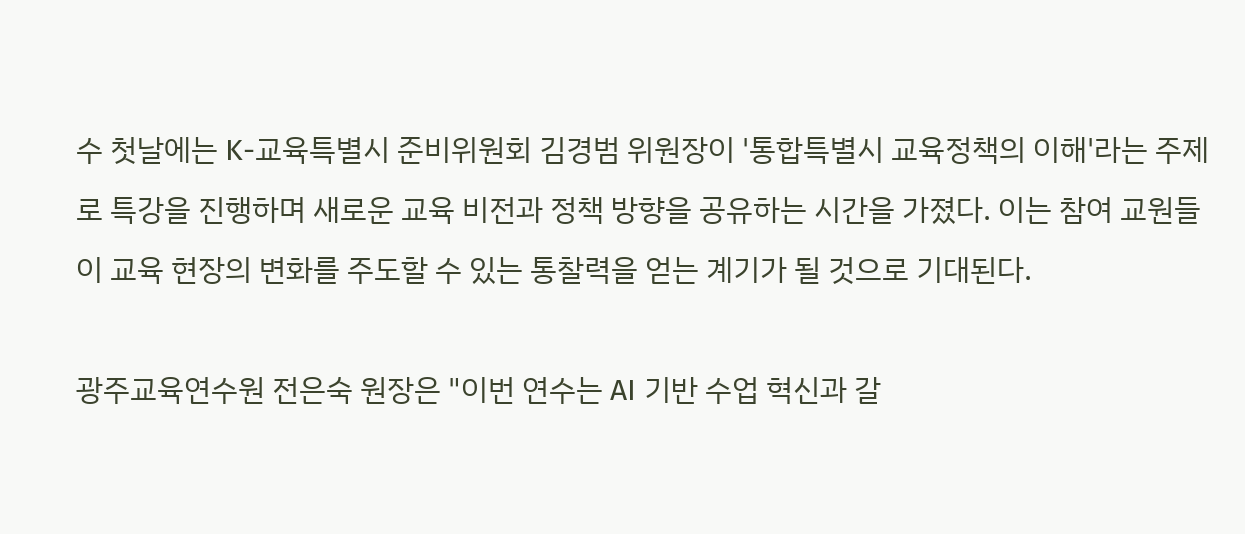수 첫날에는 K-교육특별시 준비위원회 김경범 위원장이 '통합특별시 교육정책의 이해'라는 주제로 특강을 진행하며 새로운 교육 비전과 정책 방향을 공유하는 시간을 가졌다. 이는 참여 교원들이 교육 현장의 변화를 주도할 수 있는 통찰력을 얻는 계기가 될 것으로 기대된다.

광주교육연수원 전은숙 원장은 "이번 연수는 AI 기반 수업 혁신과 갈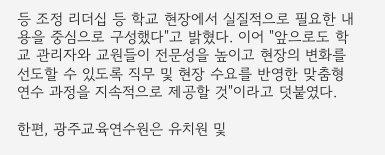등 조정 리더십 등 학교 현장에서 실질적으로 필요한 내용을 중심으로 구성했다"고 밝혔다. 이어 "앞으로도 학교 관리자와 교원들이 전문성을 높이고 현장의 변화를 선도할 수 있도록 직무 및 현장 수요를 반영한 맞춤형 연수 과정을 지속적으로 제공할 것"이라고 덧붙였다.

한편, 광주교육연수원은 유치원 및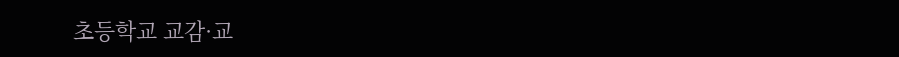초등학교 교감·교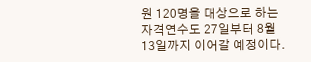원 120명을 대상으로 하는 자격연수도 27일부터 8월 13일까지 이어갈 예정이다.